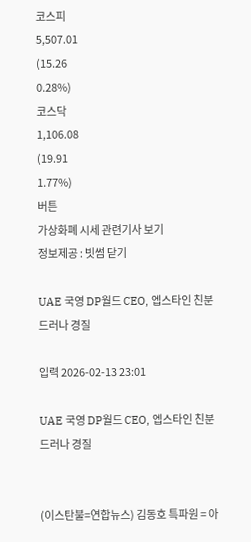코스피
5,507.01
(15.26
0.28%)
코스닥
1,106.08
(19.91
1.77%)
버튼
가상화폐 시세 관련기사 보기
정보제공 : 빗썸 닫기

UAE 국영 DP월드 CEO, 엡스타인 친분 드러나 경질

입력 2026-02-13 23:01

UAE 국영 DP월드 CEO, 엡스타인 친분 드러나 경질


(이스탄불=연합뉴스) 김동호 특파원 = 아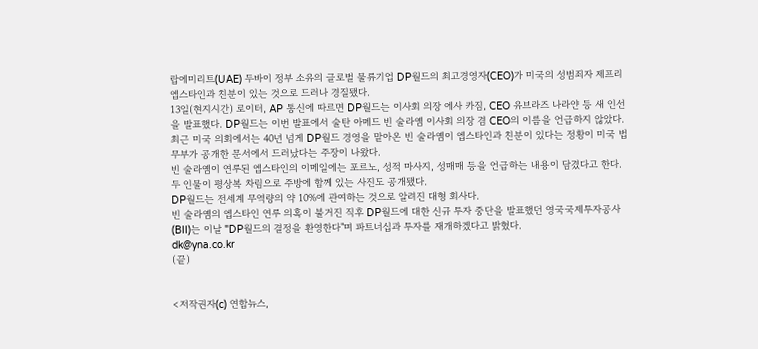랍에미리트(UAE) 두바이 정부 소유의 글로벌 물류기업 DP월드의 최고경영자(CEO)가 미국의 성범죄자 제프리 엡스타인과 친분이 있는 것으로 드러나 경질됐다.
13일(현지시간) 로이터, AP 통신에 따르면 DP월드는 이사회 의장 에사 카짐, CEO 유브라즈 나라얀 등 새 인선을 발표했다. DP월드는 이번 발표에서 술탄 아메드 빈 술라옘 이사회 의장 겸 CEO의 이름을 언급하지 않았다.
최근 미국 의회에서는 40년 넘게 DP월드 경영을 맡아온 빈 술라옘이 엡스타인과 친분이 있다는 정황이 미국 법무부가 공개한 문서에서 드러났다는 주장이 나왔다.
빈 술라옘이 연루된 엡스타인의 이메일에는 포르노, 성적 마사지, 성매매 등을 언급하는 내용이 담겼다고 한다. 두 인물이 평상복 차림으로 주방에 함께 있는 사진도 공개됐다.
DP월드는 전세계 무역량의 약 10%에 관여하는 것으로 알려진 대형 회사다.
빈 술라옘의 엡스타인 연루 의혹이 불거진 직후 DP월드에 대한 신규 투자 중단을 발표했던 영국국제투자공사(BII)는 이날 "DP월드의 결정을 환영한다"며 파트너십과 투자를 재개하겠다고 밝혔다.
dk@yna.co.kr
(끝)


<저작권자(c) 연합뉴스,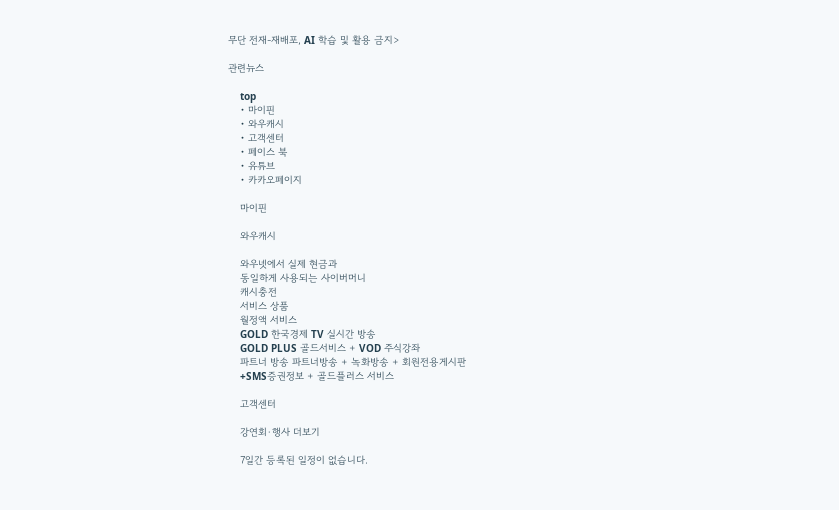무단 전재-재배포, AI 학습 및 활용 금지>

관련뉴스

    top
    • 마이핀
    • 와우캐시
    • 고객센터
    • 페이스 북
    • 유튜브
    • 카카오페이지

    마이핀

    와우캐시

    와우넷에서 실제 현금과
    동일하게 사용되는 사이버머니
    캐시충전
    서비스 상품
    월정액 서비스
    GOLD 한국경제 TV 실시간 방송
    GOLD PLUS 골드서비스 + VOD 주식강좌
    파트너 방송 파트너방송 + 녹화방송 + 회원전용게시판
    +SMS증권정보 + 골드플러스 서비스

    고객센터

    강연회·행사 더보기

    7일간 등록된 일정이 없습니다.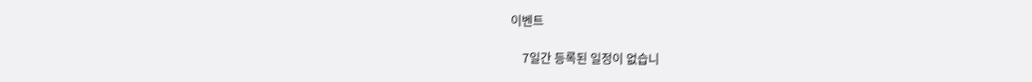이벤트

    7일간 등록된 일정이 없습니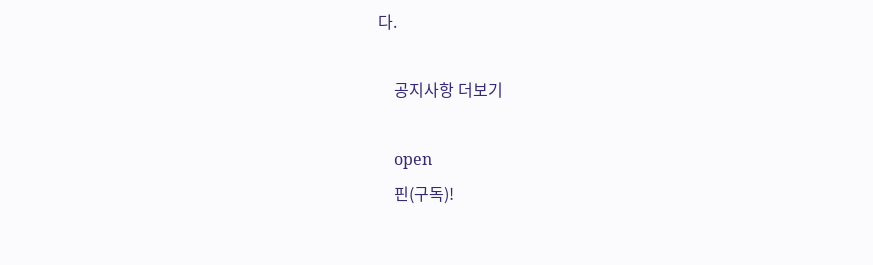다.

    공지사항 더보기

    open
    핀(구독)!